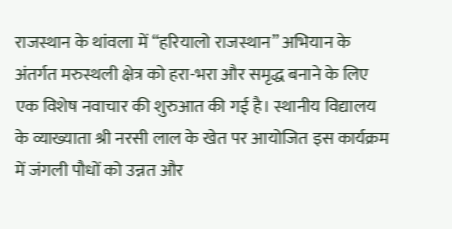राजस्थान के थांवला में “हरियालो राजस्थान” अभियान के अंतर्गत मरुस्थली क्षेत्र को हरा-भरा और समृद्ध बनाने के लिए एक विशेष नवाचार की शुरुआत की गई है। स्थानीय विद्यालय के व्याख्याता श्री नरसी लाल के खेत पर आयोजित इस कार्यक्रम में जंगली पौधों को उन्नत और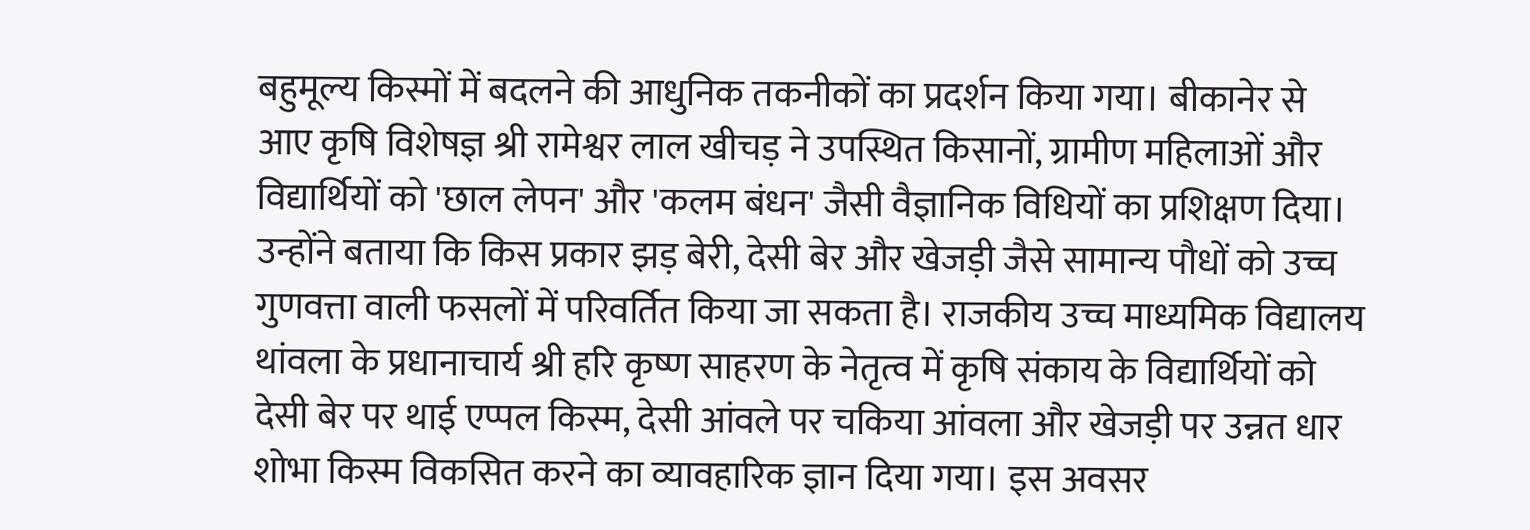बहुमूल्य किस्मों में बदलने की आधुनिक तकनीकों का प्रदर्शन किया गया। बीकानेर से आए कृषि विशेषज्ञ श्री रामेश्वर लाल खीचड़ ने उपस्थित किसानों, ग्रामीण महिलाओं और विद्यार्थियों को 'छाल लेपन' और 'कलम बंधन' जैसी वैज्ञानिक विधियों का प्रशिक्षण दिया। उन्होंने बताया कि किस प्रकार झड़ बेरी, देसी बेर और खेजड़ी जैसे सामान्य पौधों को उच्च गुणवत्ता वाली फसलों में परिवर्तित किया जा सकता है। राजकीय उच्च माध्यमिक विद्यालय थांवला के प्रधानाचार्य श्री हरि कृष्ण साहरण के नेतृत्व में कृषि संकाय के विद्यार्थियों को देसी बेर पर थाई एप्पल किस्म, देसी आंवले पर चकिया आंवला और खेजड़ी पर उन्नत धार शोभा किस्म विकसित करने का व्यावहारिक ज्ञान दिया गया। इस अवसर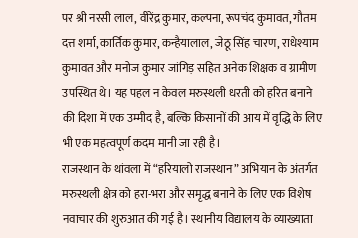पर श्री नरसी लाल, वीरेंद्र कुमार, कल्पना, रूपचंद कुमावत, गौतम दत्त शर्मा, कार्तिक कुमार, कन्हैयालाल, जेठू सिंह चारण, राधेश्याम कुमावत और मनोज कुमार जांगिड़ सहित अनेक शिक्षक व ग्रामीण उपस्थित थे। यह पहल न केवल मरुस्थली धरती को हरित बनाने की दिशा में एक उम्मीद है, बल्कि किसानों की आय में वृद्धि के लिए भी एक महत्वपूर्ण कदम मानी जा रही है।
राजस्थान के थांवला में “हरियालो राजस्थान” अभियान के अंतर्गत मरुस्थली क्षेत्र को हरा-भरा और समृद्ध बनाने के लिए एक विशेष नवाचार की शुरुआत की गई है। स्थानीय विद्यालय के व्याख्याता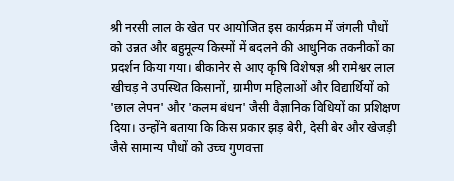श्री नरसी लाल के खेत पर आयोजित इस कार्यक्रम में जंगली पौधों को उन्नत और बहुमूल्य किस्मों में बदलने की आधुनिक तकनीकों का प्रदर्शन किया गया। बीकानेर से आए कृषि विशेषज्ञ श्री रामेश्वर लाल खीचड़ ने उपस्थित किसानों, ग्रामीण महिलाओं और विद्यार्थियों को 'छाल लेपन' और 'कलम बंधन' जैसी वैज्ञानिक विधियों का प्रशिक्षण दिया। उन्होंने बताया कि किस प्रकार झड़ बेरी, देसी बेर और खेजड़ी जैसे सामान्य पौधों को उच्च गुणवत्ता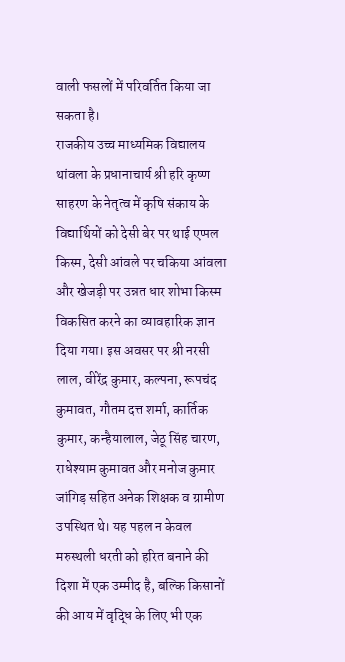वाली फसलों में परिवर्तित किया जा सकता है।
राजकीय उच्च माध्यमिक विद्यालय थांवला के प्रधानाचार्य श्री हरि कृष्ण साहरण के नेतृत्व में कृषि संकाय के विद्यार्थियों को देसी बेर पर थाई एप्पल किस्म, देसी आंवले पर चकिया आंवला और खेजड़ी पर उन्नत धार शोभा किस्म विकसित करने का व्यावहारिक ज्ञान दिया गया। इस अवसर पर श्री नरसी लाल, वीरेंद्र कुमार, कल्पना, रूपचंद कुमावत, गौतम दत्त शर्मा, कार्तिक कुमार, कन्हैयालाल, जेठू सिंह चारण, राधेश्याम कुमावत और मनोज कुमार जांगिड़ सहित अनेक शिक्षक व ग्रामीण उपस्थित थे। यह पहल न केवल मरुस्थली धरती को हरित बनाने की दिशा में एक उम्मीद है, बल्कि किसानों की आय में वृद्धि के लिए भी एक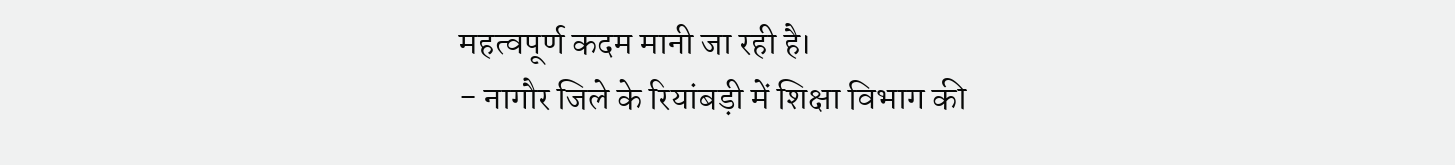महत्वपूर्ण कदम मानी जा रही है।
- नागौर जिले के रियांबड़ी में शिक्षा विभाग की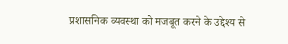प्रशासनिक व्यवस्था को मजबूत करने के उद्देश्य से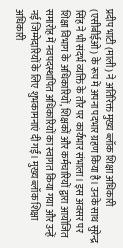प्रदीप भाटी (माली) ने अतिरिक्त मुख्य ब्लॉक शिक्षा अधिकारी (एसीबीईओ) के रूप में अपना पदभार ग्रहण किया है। उनके साथ सुरेन्द्र सिंह ने भी संदर्भ व्यक्ति के तौर पर कार्यभार संभाला। इस अवसर पर शिक्षा विभाग के अधिकारियों, शिक्षकों और कर्मचारियों द्वारा आयोजित समारोह में नवपदस्थापित अधिकारियों का स्वागत किया गया और उन्हें नई जिम्मेदारियों के लिए शुभकामनाएं दी गईं। मुख्य ब्लॉक शिक्षा अधिकारी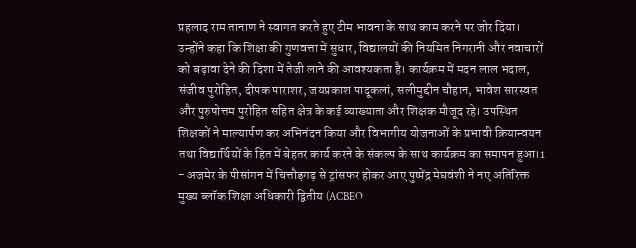प्रहलाद राम तानाण ने स्वागत करते हुए टीम भावना के साथ काम करने पर जोर दिया। उन्होंने कहा कि शिक्षा की गुणवत्ता में सुधार, विद्यालयों की नियमित निगरानी और नवाचारों को बढ़ावा देने की दिशा में तेजी लाने की आवश्यकता है। कार्यक्रम में मदन लाल भदाल, संजीव पुरोहित, दीपक पाराशर, जयप्रकाश पादूकलां, सलीमुद्दीन चौहान, भावेश सारस्वत और पुरुषोत्तम पुरोहित सहित क्षेत्र के कई व्याख्याता और शिक्षक मौजूद रहे। उपस्थित शिक्षकों ने माल्यार्पण कर अभिनंदन किया और विभागीय योजनाओं के प्रभावी क्रियान्वयन तथा विद्यार्थियों के हित में बेहतर कार्य करने के संकल्प के साथ कार्यक्रम का समापन हुआ।1
- अजमेर के पीसांगन में चित्तौड़गढ़ से ट्रांसफर होकर आए पुष्पेंद्र मेघवंशी ने नए अतिरिक्त मुख्य ब्लॉक शिक्षा अधिकारी द्वितीय (ACBEO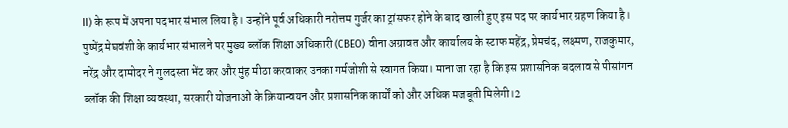II) के रूप में अपना पदभार संभाल लिया है। उन्होंने पूर्व अधिकारी नरोत्तम गुर्जर का ट्रांसफर होने के बाद खाली हुए इस पद पर कार्यभार ग्रहण किया है। पुष्पेंद्र मेघवंशी के कार्यभार संभालने पर मुख्य ब्लॉक शिक्षा अधिकारी (CBEO) वीना अग्रावत और कार्यालय के स्टाफ महेंद्र, प्रेमचंद, लक्ष्मण, राजकुमार, नरेंद्र और दामोदर ने गुलदस्ता भेंट कर और मुंह मीठा करवाकर उनका गर्मजोशी से स्वागत किया। माना जा रहा है कि इस प्रशासनिक बदलाव से पीसांगन ब्लॉक की शिक्षा व्यवस्था, सरकारी योजनाओं के क्रियान्वयन और प्रशासनिक कार्यों को और अधिक मजबूती मिलेगी।2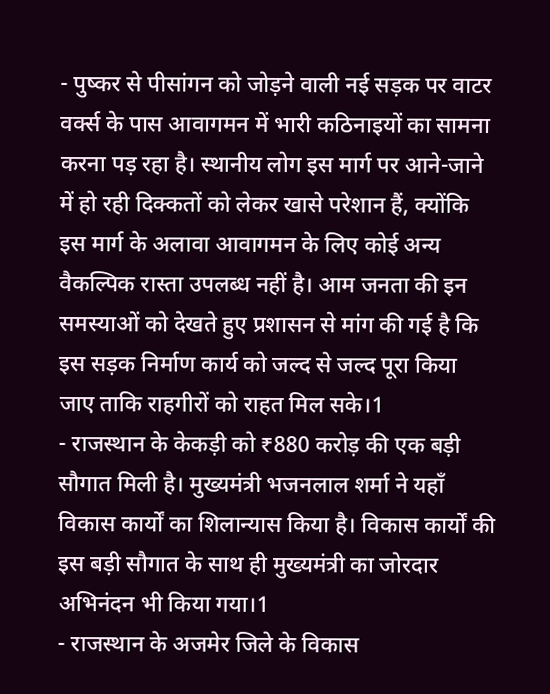- पुष्कर से पीसांगन को जोड़ने वाली नई सड़क पर वाटर वर्क्स के पास आवागमन में भारी कठिनाइयों का सामना करना पड़ रहा है। स्थानीय लोग इस मार्ग पर आने-जाने में हो रही दिक्कतों को लेकर खासे परेशान हैं, क्योंकि इस मार्ग के अलावा आवागमन के लिए कोई अन्य वैकल्पिक रास्ता उपलब्ध नहीं है। आम जनता की इन समस्याओं को देखते हुए प्रशासन से मांग की गई है कि इस सड़क निर्माण कार्य को जल्द से जल्द पूरा किया जाए ताकि राहगीरों को राहत मिल सके।1
- राजस्थान के केकड़ी को ₹880 करोड़ की एक बड़ी सौगात मिली है। मुख्यमंत्री भजनलाल शर्मा ने यहाँ विकास कार्यों का शिलान्यास किया है। विकास कार्यों की इस बड़ी सौगात के साथ ही मुख्यमंत्री का जोरदार अभिनंदन भी किया गया।1
- राजस्थान के अजमेर जिले के विकास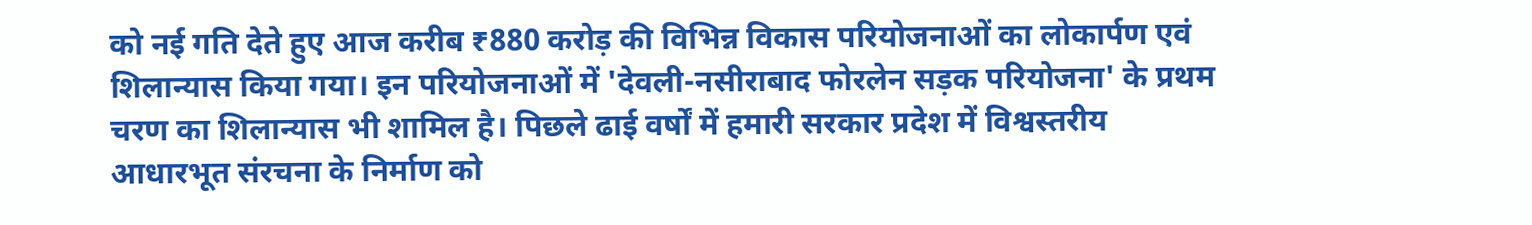को नई गति देते हुए आज करीब ₹880 करोड़ की विभिन्न विकास परियोजनाओं का लोकार्पण एवं शिलान्यास किया गया। इन परियोजनाओं में 'देवली-नसीराबाद फोरलेन सड़क परियोजना' के प्रथम चरण का शिलान्यास भी शामिल है। पिछले ढाई वर्षों में हमारी सरकार प्रदेश में विश्वस्तरीय आधारभूत संरचना के निर्माण को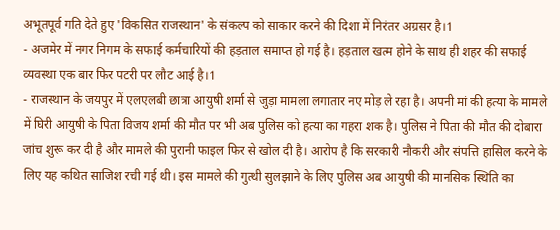अभूतपूर्व गति देते हुए 'विकसित राजस्थान' के संकल्प को साकार करने की दिशा में निरंतर अग्रसर है।1
- अजमेर में नगर निगम के सफाई कर्मचारियों की हड़ताल समाप्त हो गई है। हड़ताल खत्म होने के साथ ही शहर की सफाई व्यवस्था एक बार फिर पटरी पर लौट आई है।1
- राजस्थान के जयपुर में एलएलबी छात्रा आयुषी शर्मा से जुड़ा मामला लगातार नए मोड़ ले रहा है। अपनी मां की हत्या के मामले में घिरी आयुषी के पिता विजय शर्मा की मौत पर भी अब पुलिस को हत्या का गहरा शक है। पुलिस ने पिता की मौत की दोबारा जांच शुरू कर दी है और मामले की पुरानी फाइल फिर से खोल दी है। आरोप है कि सरकारी नौकरी और संपत्ति हासिल करने के लिए यह कथित साजिश रची गई थी। इस मामले की गुत्थी सुलझाने के लिए पुलिस अब आयुषी की मानसिक स्थिति का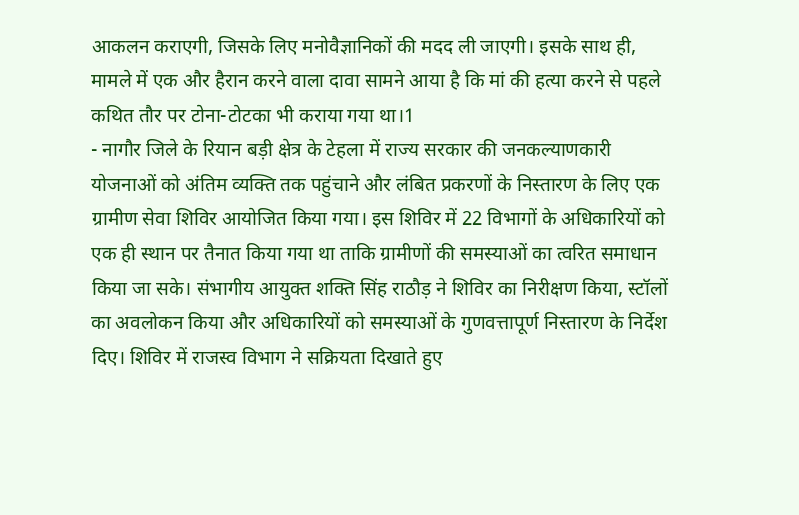आकलन कराएगी, जिसके लिए मनोवैज्ञानिकों की मदद ली जाएगी। इसके साथ ही, मामले में एक और हैरान करने वाला दावा सामने आया है कि मां की हत्या करने से पहले कथित तौर पर टोना-टोटका भी कराया गया था।1
- नागौर जिले के रियान बड़ी क्षेत्र के टेहला में राज्य सरकार की जनकल्याणकारी योजनाओं को अंतिम व्यक्ति तक पहुंचाने और लंबित प्रकरणों के निस्तारण के लिए एक ग्रामीण सेवा शिविर आयोजित किया गया। इस शिविर में 22 विभागों के अधिकारियों को एक ही स्थान पर तैनात किया गया था ताकि ग्रामीणों की समस्याओं का त्वरित समाधान किया जा सके। संभागीय आयुक्त शक्ति सिंह राठौड़ ने शिविर का निरीक्षण किया, स्टॉलों का अवलोकन किया और अधिकारियों को समस्याओं के गुणवत्तापूर्ण निस्तारण के निर्देश दिए। शिविर में राजस्व विभाग ने सक्रियता दिखाते हुए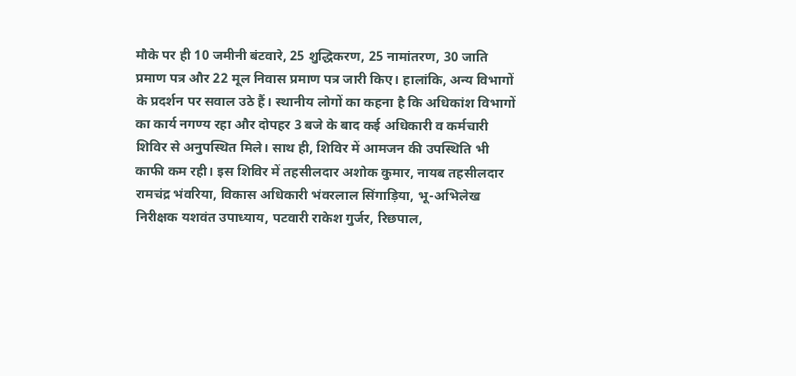मौके पर ही 10 जमीनी बंटवारे, 25 शुद्धिकरण, 25 नामांतरण, 30 जाति प्रमाण पत्र और 22 मूल निवास प्रमाण पत्र जारी किए। हालांकि, अन्य विभागों के प्रदर्शन पर सवाल उठे हैं। स्थानीय लोगों का कहना है कि अधिकांश विभागों का कार्य नगण्य रहा और दोपहर 3 बजे के बाद कई अधिकारी व कर्मचारी शिविर से अनुपस्थित मिले। साथ ही, शिविर में आमजन की उपस्थिति भी काफी कम रही। इस शिविर में तहसीलदार अशोक कुमार, नायब तहसीलदार रामचंद्र भंवरिया, विकास अधिकारी भंवरलाल सिंगाड़िया, भू-अभिलेख निरीक्षक यशवंत उपाध्याय, पटवारी राकेश गुर्जर, रिछपाल,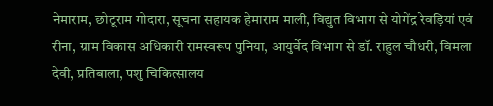नेमाराम, छोटूराम गोदारा, सूचना सहायक हेमाराम माली, विद्युत विभाग से योगेंद्र रेवड़ियां एवं रीना, ग्राम विकास अधिकारी रामस्वरूप पुनिया, आयुर्वेद विभाग से डॉ. राहुल चौधरी, विमला देवी, प्रतिबाला, पशु चिकित्सालय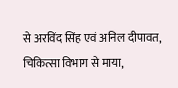से अरविंद सिंह एवं अनिल दीपावत, चिकित्सा विभाग से माया,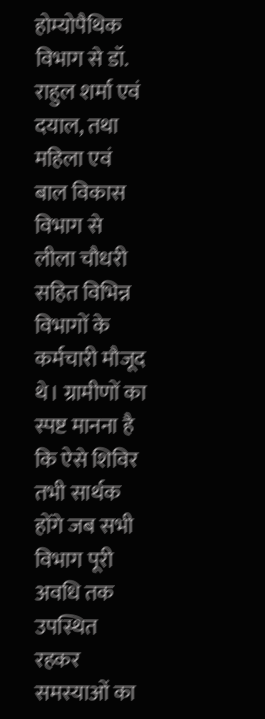होम्योपैथिक विभाग से डॉ. राहुल शर्मा एवं दयाल, तथा महिला एवं बाल विकास विभाग से लीला चौधरी सहित विभिन्न विभागों के कर्मचारी मौजूद थे। ग्रामीणों का स्पष्ट मानना है कि ऐसे शिविर तभी सार्थक होंगे जब सभी विभाग पूरी अवधि तक उपस्थित रहकर समस्याओं का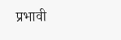प्रभावी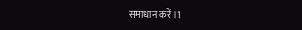समाधान करें।1